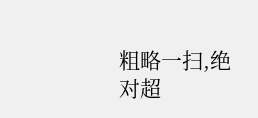粗略一扫,绝对超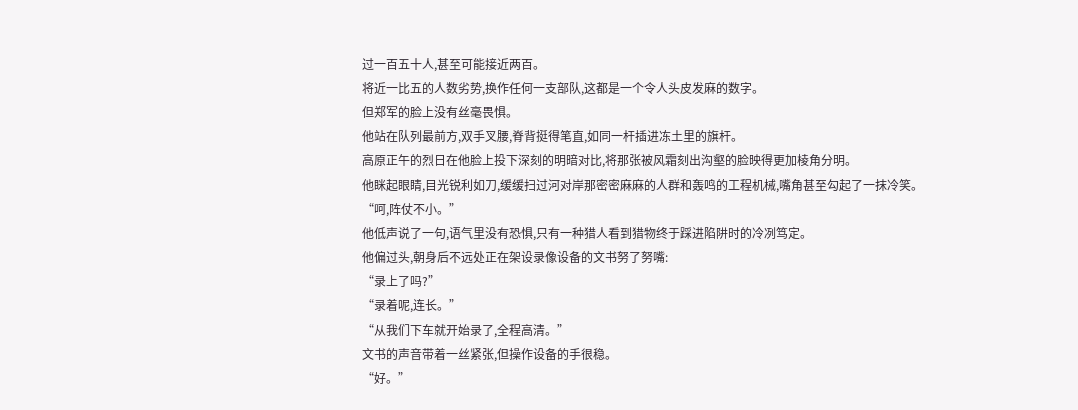过一百五十人,甚至可能接近两百。
将近一比五的人数劣势,换作任何一支部队,这都是一个令人头皮发麻的数字。
但郑军的脸上没有丝毫畏惧。
他站在队列最前方,双手叉腰,脊背挺得笔直,如同一杆插进冻土里的旗杆。
高原正午的烈日在他脸上投下深刻的明暗对比,将那张被风霜刻出沟壑的脸映得更加棱角分明。
他眯起眼睛,目光锐利如刀,缓缓扫过河对岸那密密麻麻的人群和轰鸣的工程机械,嘴角甚至勾起了一抹冷笑。
“呵,阵仗不小。”
他低声说了一句,语气里没有恐惧,只有一种猎人看到猎物终于踩进陷阱时的冷冽笃定。
他偏过头,朝身后不远处正在架设录像设备的文书努了努嘴:
“录上了吗?”
“录着呢,连长。”
“从我们下车就开始录了,全程高清。”
文书的声音带着一丝紧张,但操作设备的手很稳。
“好。”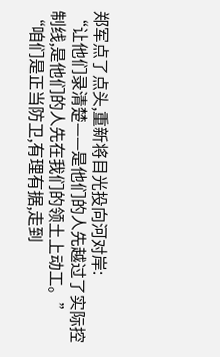郑军点了点头,重新将目光投向河对岸:
“让他们录清楚——是他们的人先越过了实际控制线,是他们的人先在我们的领土上动工。”
“咱们是正当防卫,有理有据,走到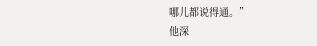哪儿都说得通。”
他深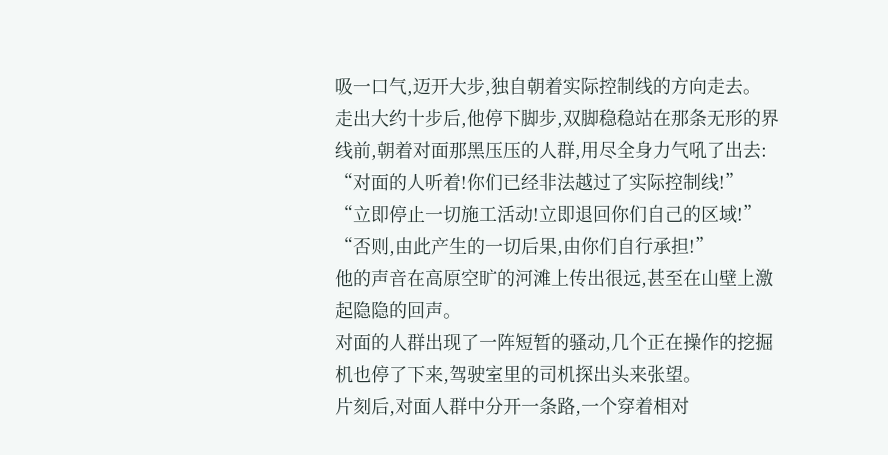吸一口气,迈开大步,独自朝着实际控制线的方向走去。
走出大约十步后,他停下脚步,双脚稳稳站在那条无形的界线前,朝着对面那黑压压的人群,用尽全身力气吼了出去:
“对面的人听着!你们已经非法越过了实际控制线!”
“立即停止一切施工活动!立即退回你们自己的区域!”
“否则,由此产生的一切后果,由你们自行承担!”
他的声音在高原空旷的河滩上传出很远,甚至在山壁上激起隐隐的回声。
对面的人群出现了一阵短暂的骚动,几个正在操作的挖掘机也停了下来,驾驶室里的司机探出头来张望。
片刻后,对面人群中分开一条路,一个穿着相对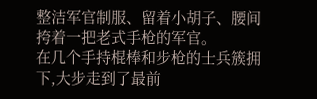整洁军官制服、留着小胡子、腰间挎着一把老式手枪的军官。
在几个手持棍棒和步枪的士兵簇拥下,大步走到了最前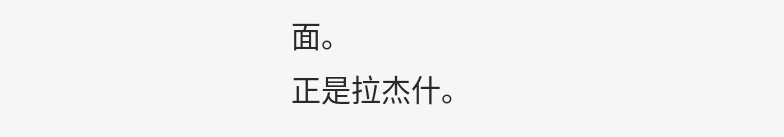面。
正是拉杰什。